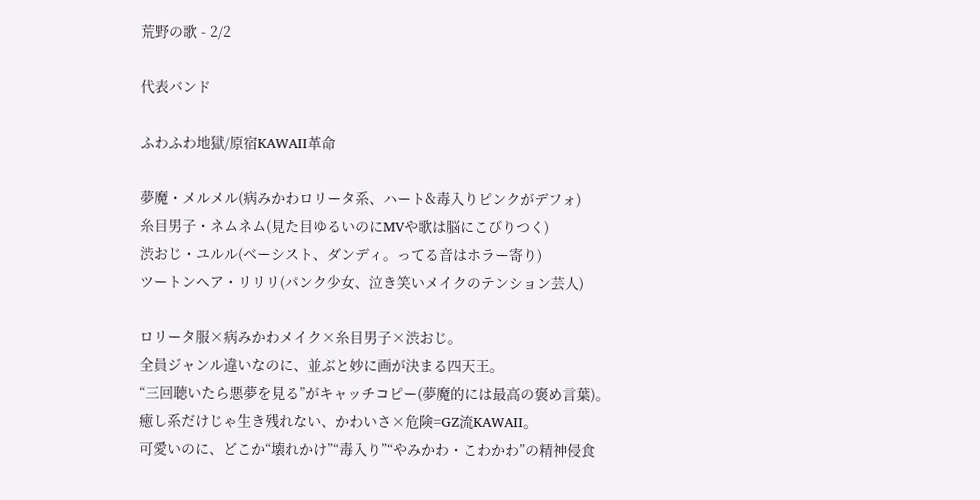荒野の歌 - 2/2

代表バンド

ふわふわ地獄/原宿KAWAII革命

夢魔・メルメル(病みかわロリータ系、ハート&毒入りピンクがデフォ)
糸目男子・ネムネム(見た目ゆるいのにMVや歌は脳にこびりつく)
渋おじ・ユルル(ベーシスト、ダンディ。ってる音はホラー寄り)
ツートンヘア・リリリ(パンク少女、泣き笑いメイクのテンション芸人)

ロリータ服×病みかわメイク×糸目男子×渋おじ。
全員ジャンル違いなのに、並ぶと妙に画が決まる四天王。
“三回聴いたら悪夢を見る”がキャッチコピー(夢魔的には最高の褒め言葉)。
癒し系だけじゃ生き残れない、かわいさ×危険=GZ流KAWAII。
可愛いのに、どこか“壊れかけ”“毒入り”“やみかわ・こわかわ”の精神侵食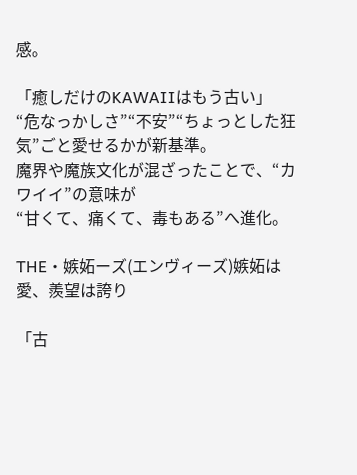感。

「癒しだけのKAWAIIはもう古い」
“危なっかしさ”“不安”“ちょっとした狂気”ごと愛せるかが新基準。
魔界や魔族文化が混ざったことで、“カワイイ”の意味が
“甘くて、痛くて、毒もある”へ進化。

THE・嫉妬ーズ(エンヴィーズ)嫉妬は愛、羨望は誇り

「古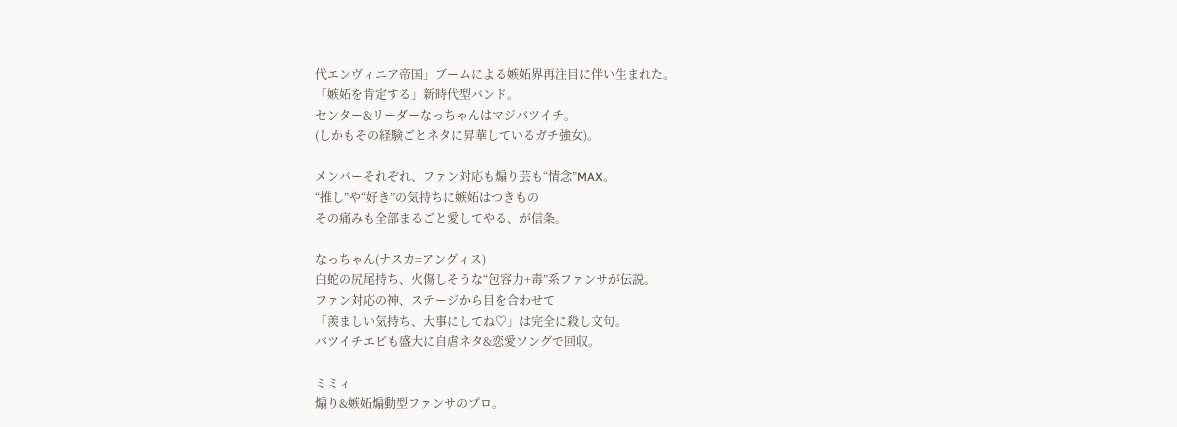代エンヴィニア帝国」ブームによる嫉妬界再注目に伴い生まれた。
「嫉妬を肯定する」新時代型バンド。
センター&リーダーなっちゃんはマジバツイチ。
(しかもその経験ごとネタに昇華しているガチ強女)。

メンバーそれぞれ、ファン対応も煽り芸も“情念”MAX。
“推し”や“好き”の気持ちに嫉妬はつきもの
その痛みも全部まるごと愛してやる、が信条。

なっちゃん(ナスカ=アングィス)
白蛇の尻尾持ち、火傷しそうな“包容力+毒”系ファンサが伝説。
ファン対応の神、ステージから目を合わせて
「羨ましい気持ち、大事にしてね♡」は完全に殺し文句。
バツイチエピも盛大に自虐ネタ&恋愛ソングで回収。

ミミィ
煽り&嫉妬煽動型ファンサのプロ。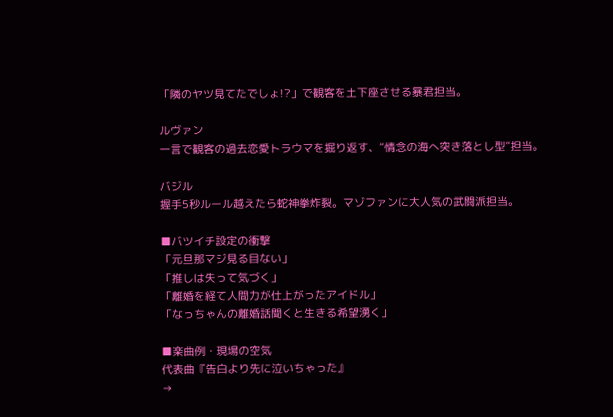「隣のヤツ見てたでしょ!?」で観客を土下座させる暴君担当。

ルヴァン
一言で観客の過去恋愛トラウマを掘り返す、“情念の海へ突き落とし型”担当。

バジル
握手5秒ルール越えたら蛇神拳炸裂。マゾファンに大人気の武闘派担当。

■バツイチ設定の衝撃
「元旦那マジ見る目ない」
「推しは失って気づく」
「離婚を経て人間力が仕上がったアイドル」
「なっちゃんの離婚話聞くと生きる希望湧く」

■楽曲例・現場の空気
代表曲『告白より先に泣いちゃった』
→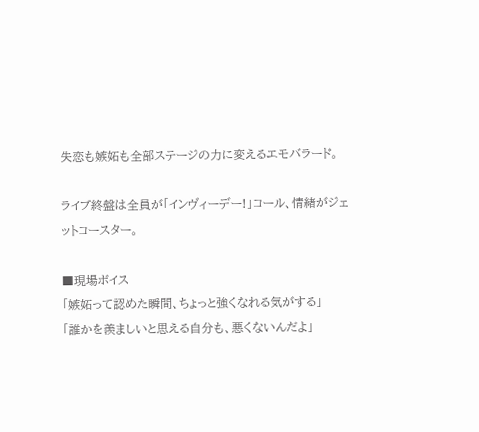失恋も嫉妬も全部ステージの力に変えるエモバラード。

ライブ終盤は全員が「インヴィーデー!」コール、情緒がジェットコースター。

■現場ボイス
「嫉妬って認めた瞬間、ちょっと強くなれる気がする」
「誰かを羨ましいと思える自分も、悪くないんだよ」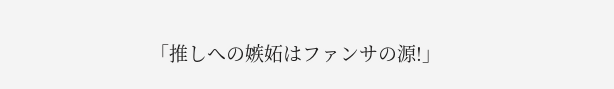「推しへの嫉妬はファンサの源!」